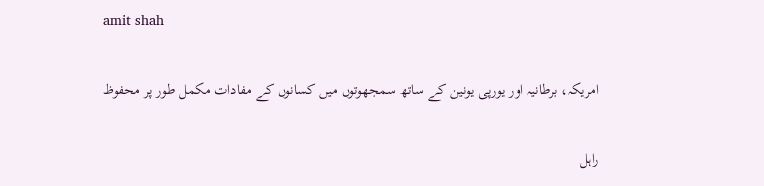amit shah

امریکہ، برطانیہ اور یورپی یونین کے ساتھ سمجھوتوں میں کسانوں کے مفادات مکمل طور پر محفوظ

راہل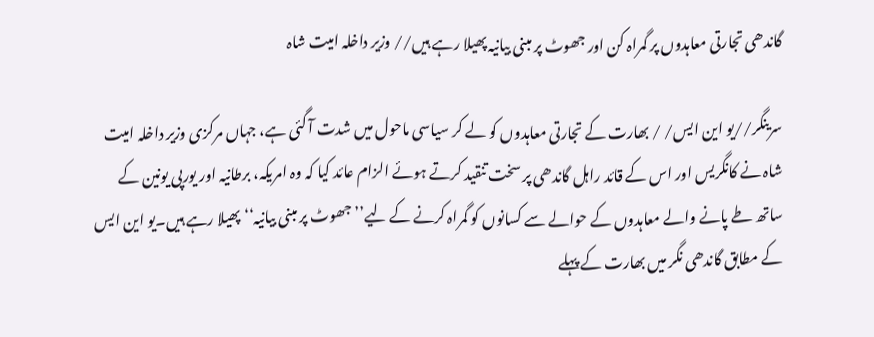گاندھی تجارتی معاہدوں پر گمراہ کن اور جھوٹ پر مبنی بیانیہ پھیلا رہے ہیں// وزیر داخلہ امیت شاہ

سرینگر//یو این ایس/ / بھارت کے تجارتی معاہدوں کو لے کر سیاسی ماحول میں شدت آ گئی ہے، جہاں مرکزی وزیر داخلہ امیت شاہ نے کانگریس اور اس کے قائد راہل گاندھی پر سخت تنقید کرتے ہوئے الزام عائد کیا کہ وہ امریکہ، برطانیہ اور یورپی یونین کے ساتھ طے پانے والے معاہدوں کے حوالے سے کسانوں کو گمراہ کرنے کے لیے’’جھوٹ پر مبنی بیانیہ‘‘ پھیلا رہے ہیں۔یو این ایس کے مطابق گاندھی نگر میں بھارت کے پہلے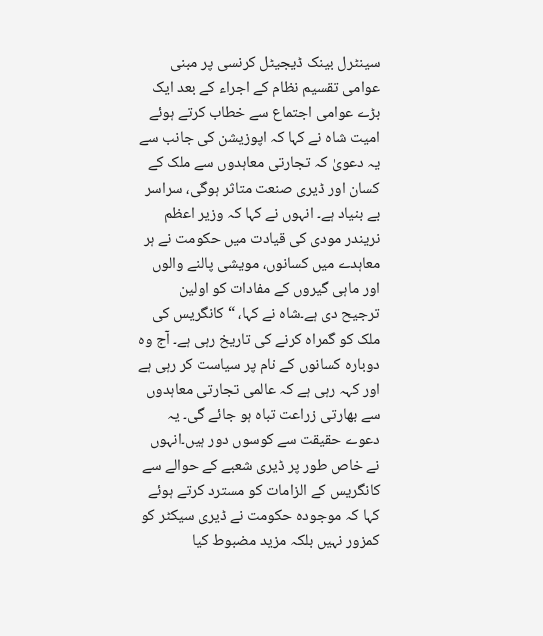سینٹرل بینک ڈیجیٹل کرنسی پر مبنی عوامی تقسیم نظام کے اجراء کے بعد ایک بڑے عوامی اجتماع سے خطاب کرتے ہوئے امیت شاہ نے کہا کہ اپوزیشن کی جانب سے یہ دعویٰ کہ تجارتی معاہدوں سے ملک کے کسان اور ڈیری صنعت متاثر ہوگی، سراسر بے بنیاد ہے۔ انہوں نے کہا کہ وزیر اعظم نریندر مودی کی قیادت میں حکومت نے ہر معاہدے میں کسانوں، مویشی پالنے والوں اور ماہی گیروں کے مفادات کو اولین ترجیح دی ہے۔شاہ نے کہا، “کانگریس کی ملک کو گمراہ کرنے کی تاریخ رہی ہے۔ آج وہ دوبارہ کسانوں کے نام پر سیاست کر رہی ہے اور کہہ رہی ہے کہ عالمی تجارتی معاہدوں سے بھارتی زراعت تباہ ہو جائے گی۔ یہ دعوے حقیقت سے کوسوں دور ہیں۔انہوں نے خاص طور پر ڈیری شعبے کے حوالے سے کانگریس کے الزامات کو مسترد کرتے ہوئے کہا کہ موجودہ حکومت نے ڈیری سیکٹر کو کمزور نہیں بلکہ مزید مضبوط کیا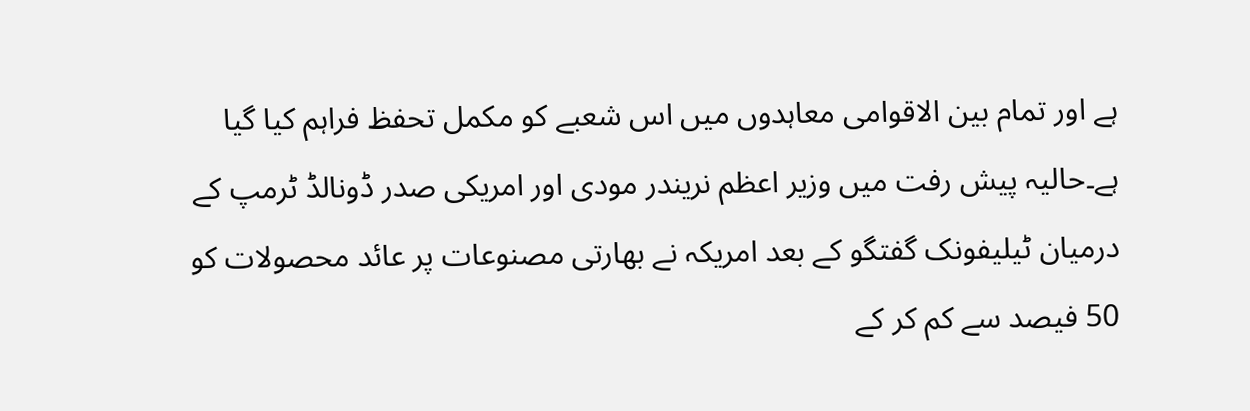ہے اور تمام بین الاقوامی معاہدوں میں اس شعبے کو مکمل تحفظ فراہم کیا گیا ہے۔حالیہ پیش رفت میں وزیر اعظم نریندر مودی اور امریکی صدر ڈونالڈ ٹرمپ کے درمیان ٹیلیفونک گفتگو کے بعد امریکہ نے بھارتی مصنوعات پر عائد محصولات کو 50 فیصد سے کم کر کے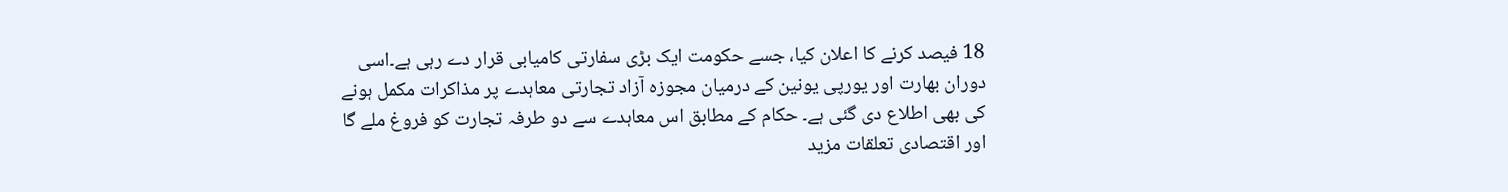18 فیصد کرنے کا اعلان کیا، جسے حکومت ایک بڑی سفارتی کامیابی قرار دے رہی ہے۔اسی دوران بھارت اور یورپی یونین کے درمیان مجوزہ آزاد تجارتی معاہدے پر مذاکرات مکمل ہونے کی بھی اطلاع دی گئی ہے۔ حکام کے مطابق اس معاہدے سے دو طرفہ تجارت کو فروغ ملے گا اور اقتصادی تعلقات مزید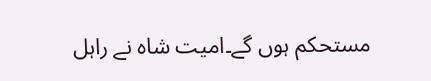مستحکم ہوں گے۔امیت شاہ نے راہل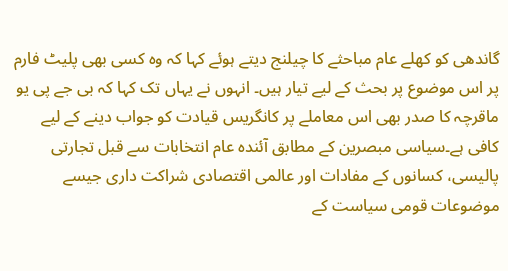گاندھی کو کھلے عام مباحثے کا چیلنج دیتے ہوئے کہا کہ وہ کسی بھی پلیٹ فارم پر اس موضوع پر بحث کے لیے تیار ہیں۔ انہوں نے یہاں تک کہا کہ بی جے پی یو ماقرچہ کا صدر بھی اس معاملے پر کانگریس قیادت کو جواب دینے کے لیے کافی ہے۔سیاسی مبصرین کے مطابق آئندہ عام انتخابات سے قبل تجارتی پالیسی، کسانوں کے مفادات اور عالمی اقتصادی شراکت داری جیسے موضوعات قومی سیاست کے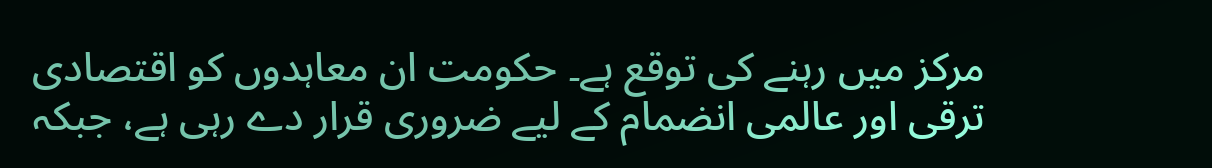مرکز میں رہنے کی توقع ہے۔ حکومت ان معاہدوں کو اقتصادی ترقی اور عالمی انضمام کے لیے ضروری قرار دے رہی ہے، جبکہ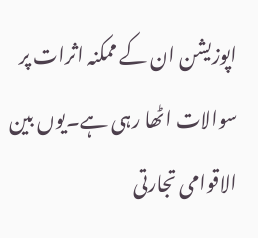اپوزیشن ان کے ممکنہ اثرات پر سوالات اٹھا رہی ہے۔یوں بین الاقوامی تجارتی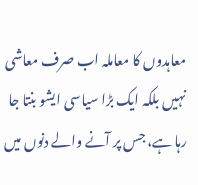معاہدوں کا معاملہ اب صرف معاشی نہیں بلکہ ایک بڑا سیاسی ایشو بنتا جا رہا ہے، جس پر آنے والے دنوں میں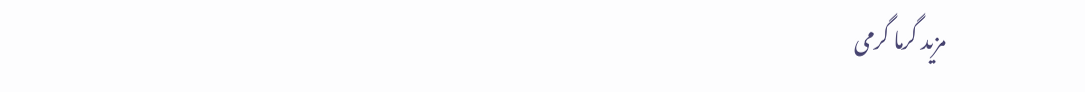مزید گرما گرمی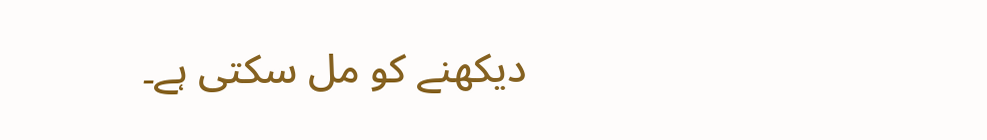دیکھنے کو مل سکتی ہے۔